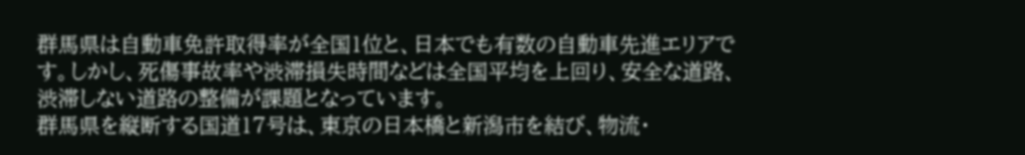群馬県は自動車免許取得率が全国1位と、日本でも有数の自動車先進エリアです。しかし、死傷事故率や渋滞損失時間などは全国平均を上回り、安全な道路、渋滞しない道路の整備が課題となっています。
群馬県を縦断する国道17号は、東京の日本橋と新潟市を結び、物流・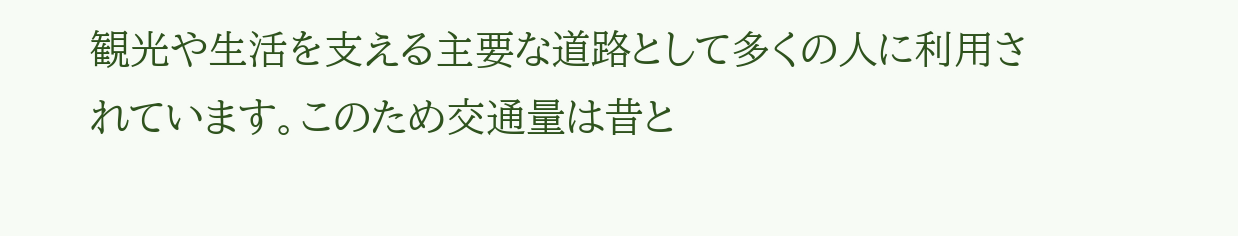観光や生活を支える主要な道路として多くの人に利用されています。このため交通量は昔と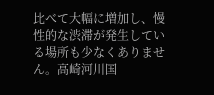比べて大幅に増加し、慢性的な渋滞が発生している場所も少なくありません。高崎河川国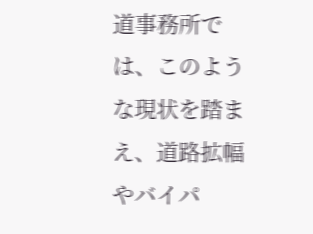道事務所では、このような現状を踏まえ、道路拡幅やバイパ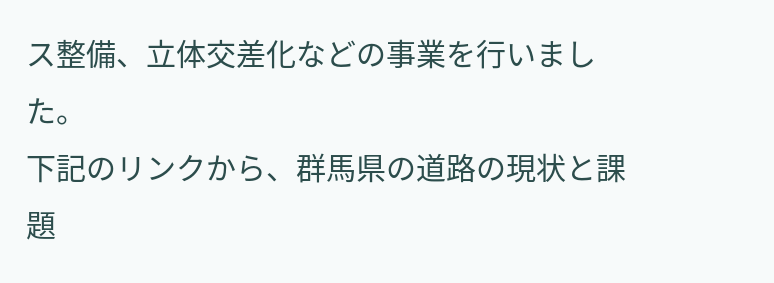ス整備、立体交差化などの事業を行いました。
下記のリンクから、群馬県の道路の現状と課題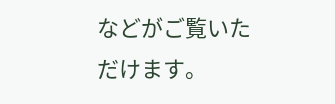などがご覧いただけます。